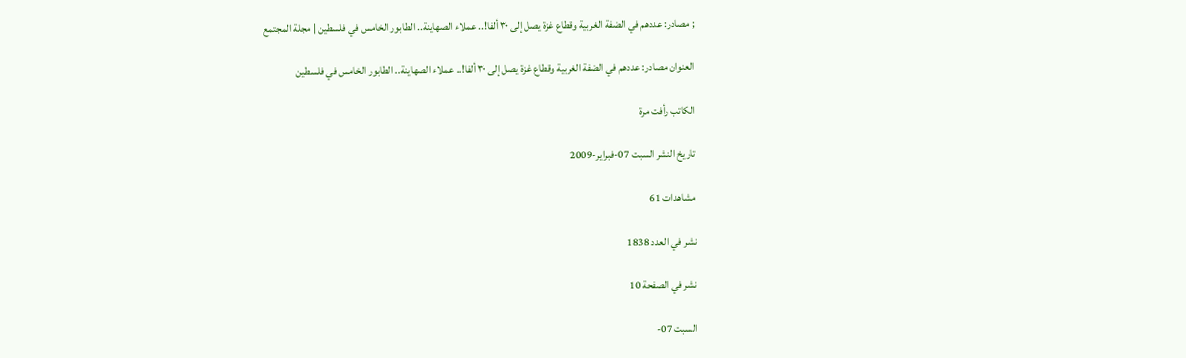; مصادر: عددهم في الضفة الغربية وقطاع غزة يصل إلى ٣٠ ألفا!.. عملاء الصهاينة.. الطابور الخامس في فلسطين | مجلة المجتمع

العنوان مصادر: عددهم في الضفة الغربية وقطاع غزة يصل إلى ٣٠ ألفا!.. عملاء الصهاينة.. الطابور الخامس في فلسطين

الكاتب رأفت مرة

تاريخ النشر السبت 07-فبراير-2009

مشاهدات 61

نشر في العدد 1838

نشر في الصفحة 10

السبت 07-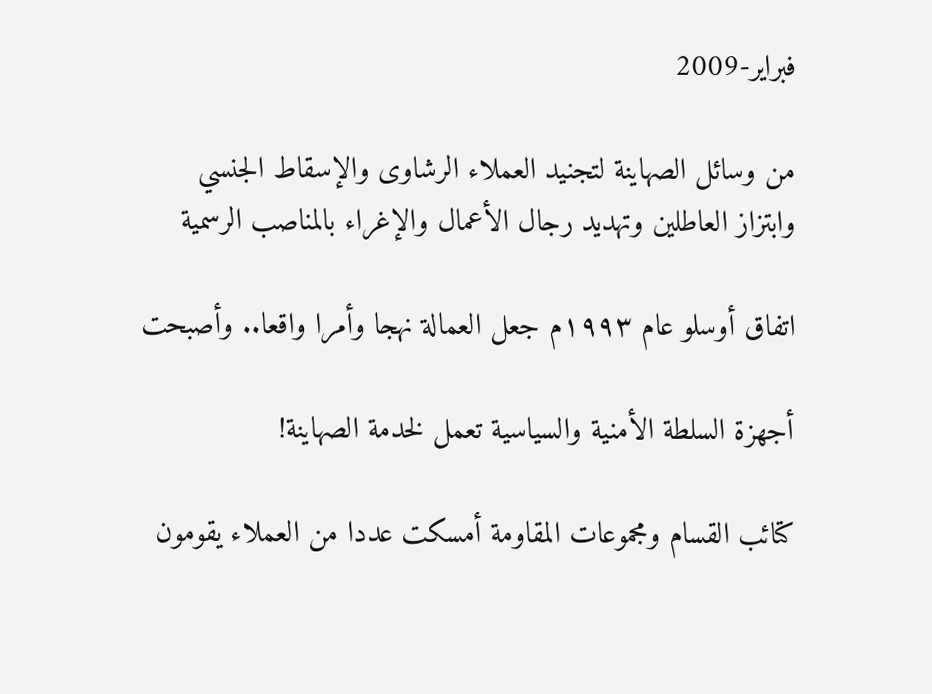فبراير-2009

من وسائل الصهاينة لتجنيد العملاء الرشاوى والإسقاط الجنسي وابتزاز العاطلين وتهديد رجال الأعمال والإغراء بالمناصب الرسمية

اتفاق أوسلو عام ۱۹۹۳م جعل العمالة نهجا وأمرا واقعا.. وأصبحت

أجهزة السلطة الأمنية والسياسية تعمل لخدمة الصهاينة!

كتائب القسام ومجموعات المقاومة أمسكت عددا من العملاء يقومون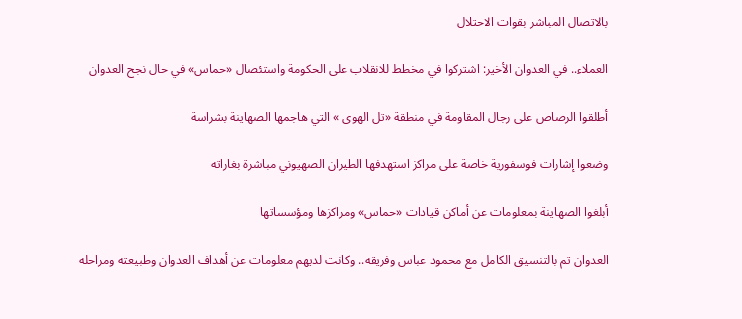بالاتصال المباشر بقوات الاحتلال

العملاء.. في العدوان الأخير: اشتركوا في مخطط للانقلاب على الحكومة واستئصال «حماس» في حال نجح العدوان

أطلقوا الرصاص على رجال المقاومة في منطقة «تل الهوى » التي هاجمها الصهاينة بشراسة

وضعوا إشارات فوسفورية خاصة على مراكز استهدفها الطيران الصهيوني مباشرة بغاراته

أبلغوا الصهاينة بمعلومات عن أماكن قيادات «حماس» ومراكزها ومؤسساتها

العدوان تم بالتنسيق الكامل مع محمود عباس وفريقه.. وكانت لديهم معلومات عن أهداف العدوان وطبيعته ومراحله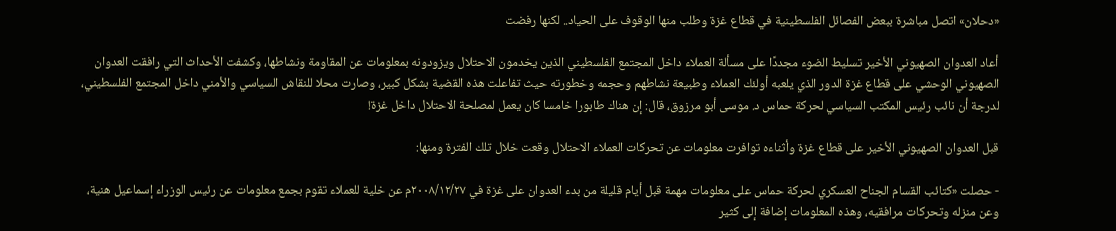«دحلان» اتصل مباشرة ببعض الفصائل الفلسطينية في قطاع غزة وطلب منها الوقوف على الحياد.. لكنها رفضت

أعاد العدوان الصهيوني الأخير تسليط الضوء مجددًا على مسألة العملاء داخل المجتمع الفلسطيني الذين يخدمون الاحتلال ويزودونه بمعلومات عن المقاومة ونشاطها، وكشفت الأحداث التي رافقت العدوان الصهيوني الوحشي على قطاع غزة الدور الذي يلعبه أولئك العملاء وطبيعة نشاطهم وحجمه وخطورته حيث تفاعلت هذه القضية بشكل كبير، وصارت محلا للنقاش السياسي والأمني داخل المجتمع الفلسطيني، لدرجة أن نائب رئيس المكتب السياسي لحركة حماس د. موسى أبو مرزوق، قال: إن هناك طابورا خامسا كان يعمل لمصلحة الاحتلال داخل غزة!

قبل العدوان الصهيوني الأخير على قطاع غزة وأثناءه توافرت معلومات عن تحركات العملاء الاحتلال وقعت خلال تلك الفترة ومنها:

- حصلت «كتائب القسام الجناح العسكري لحركة حماس على معلومات مهمة قبل أيام قليلة من بدء العدوان على غزة في ۲۰۰۸/۱۲/۲۷م عن خلية للعملاء تقوم بجمع معلومات عن رئيس الوزراء إسماعيل هنية، وعن منزله وتحركات مرافقيه، وهذه المعلومات إضافة إلى كثير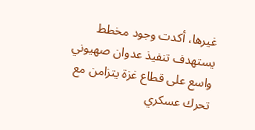غيرها، أكدت وجود مخطط يستهدف تنفيذ عدوان صهيوني واسع على قطاع غزة يتزامن مع تحرك عسكري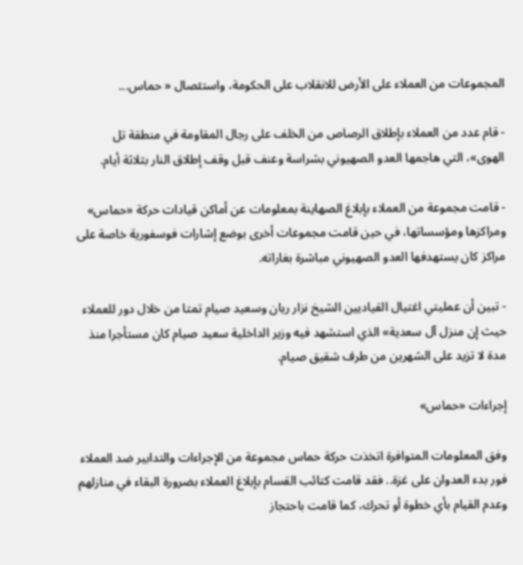المجموعات من العملاء على الأرض للانقلاب على الحكومة، واستئصال « حماس...

- قام عدد من العملاء بإطلاق الرصاص من الخلف على رجال المقاومة في منطقة تل الهوى»، التي هاجمها العدو الصهيوني بشراسة وعنف قبل وقف إطلاق النار بثلاثة أيام.

- قامت مجموعة من العملاء بإبلاغ الصهاينة بمعلومات عن أماكن قيادات حركة «حماس» ومراكزها ومؤسساتها، في حين قامت مجموعات أخرى بوضع إشارات فوسفورية خاصة على مراكز كان يستهدفها العدو الصهيوني مباشرة بغاراته.

- تبين أن عمليتي اغتيال القياديين الشيخ نزار ريان وسعيد صيام تمتا من خلال دور للعملاء حيث إن منزل آل سعدية» الذي استشهد فيه وزير الداخلية سعيد صيام كان مستأجرا منذ مدة لا تزيد على الشهرين من طرف شقيق صيام.

إجراءات «حماس»

وفق المعلومات المتوافرة اتخذت حركة حماس مجموعة من الإجراءات والتدابير ضد العملاء فور بدء العدوان على غزة.. فقد قامت كتائب القسام بإبلاغ العملاء بضرورة البقاء في منازلهم وعدم القيام بأي خطوة أو تحرك، كما قامت باحتجاز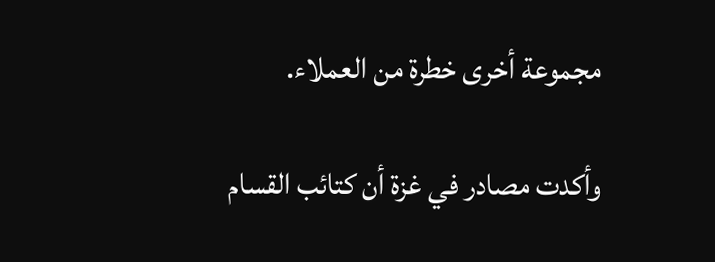مجموعة أخرى خطرة من العملاء.

وأكدت مصادر في غزة أن كتائب القسام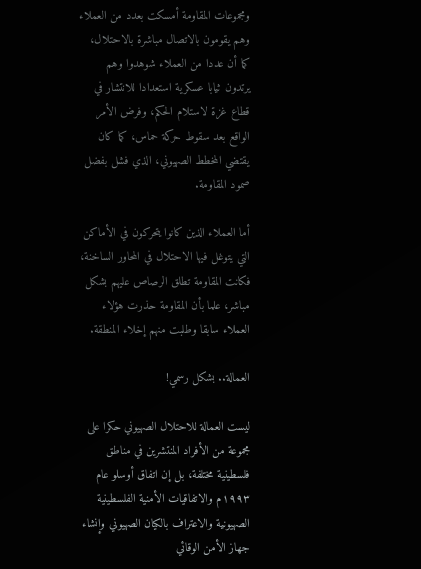ومجموعات المقاومة أمسكت بعدد من العملاء وهم يقومون بالاتصال مباشرة بالاحتلال، كما أن عددا من العملاء شوهدوا وهم يرتدون ثيابا عسكرية استعدادا للانتشار في قطاع غزة لاستلام الحكم، وفرض الأمر الواقع بعد سقوط حركة حماس، كما كان يقتضي المخطط الصهيوني، الذي فشل بفضل صمود المقاومة.

أما العملاء الذين كانوا يتحركون في الأماكن التي يتوغل فيها الاحتلال في المحاور الساخنة، فكانت المقاومة تطلق الرصاص عليهم بشكل مباشر، علما بأن المقاومة حذرت هؤلاء العملاء سابقا وطلبت منهم إخلاء المنطقة.

العمالة.. بشكل رسمي!

ليست العمالة للاحتلال الصهيوني حكرا على مجموعة من الأفراد المنتشرين في مناطق فلسطينية مختلفة، بل إن اتفاق أوسلو عام ١٩٩٣م والاتفاقيات الأمنية الفلسطينية الصهيونية والاعتراف بالكيان الصهيوني وإنشاء جهاز الأمن الوقائي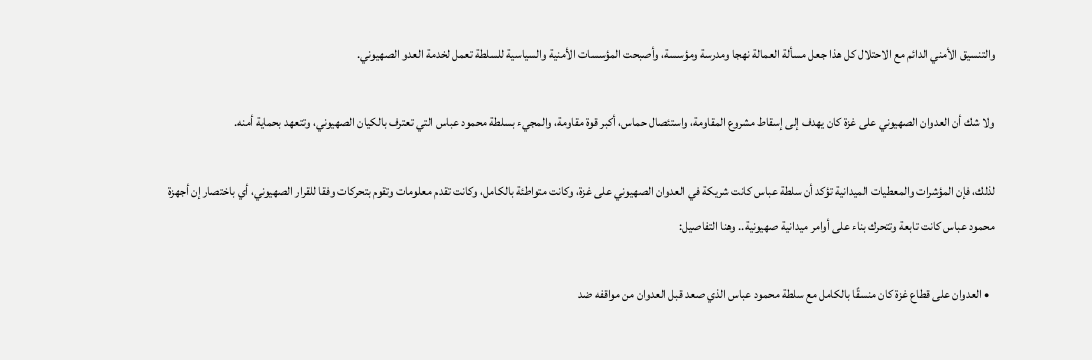والتنسيق الأمني الدائم مع الاحتلال كل هذا جعل مسألة العمالة نهجا ومدرسة ومؤسسة، وأصبحت المؤسسات الأمنية والسياسية للسلطة تعمل لخدمة العدو الصهيوني.

ولا شك أن العدوان الصهيوني على غزة كان يهدف إلى إسقاط مشروع المقاومة، واستئصال حماس، أكبر قوة مقاومة، والمجيء بسلطة محمود عباس التي تعترف بالكيان الصهيوني، وتتعهد بحماية أمنه.

لذلك، فإن المؤشرات والمعطيات الميدانية تؤكد أن سلطة عباس كانت شريكة في العدوان الصهيوني على غزة، وكانت متواطئة بالكامل، وكانت تقدم معلومات وتقوم بتحركات وفقا للقرار الصهيوني، أي باختصار إن أجهزة محمود عباس كانت تابعة وتتحرك بناء على أوامر ميدانية صهيونية.. وهنا التفاصيل:

  • العدوان على قطاع غزة كان منسقًا بالكامل مع سلطة محمود عباس الذي صعد قبل العدوان من مواقفه ضد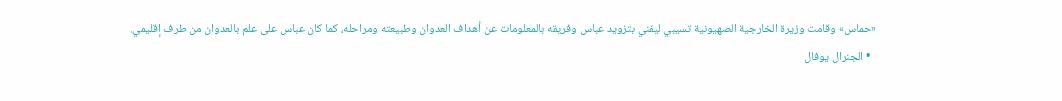«حماس» وقامت وزيرة الخارجية الصهيونية تسيبي ليفني بتزويد عباس وفريقه بالمعلومات عن أهداف العدوان وطبيعته ومراحله، كما كان عباس على علم بالعدوان من طرف إقليمي.
  • الجنرال يوفال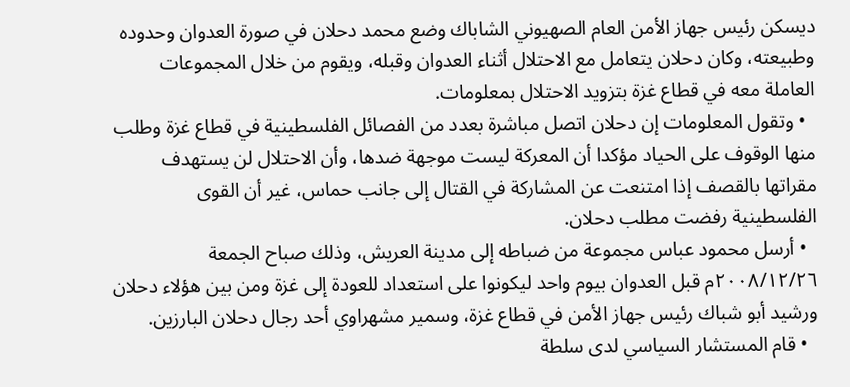ديسكن رئيس جهاز الأمن العام الصهيوني الشاباك وضع محمد دحلان في صورة العدوان وحدوده وطبيعته، وكان دحلان يتعامل مع الاحتلال أثناء العدوان وقبله، ويقوم من خلال المجموعات العاملة معه في قطاع غزة بتزويد الاحتلال بمعلومات.
  • وتقول المعلومات إن دحلان اتصل مباشرة بعدد من الفصائل الفلسطينية في قطاع غزة وطلب منها الوقوف على الحياد مؤكدا أن المعركة ليست موجهة ضدها، وأن الاحتلال لن يستهدف مقراتها بالقصف إذا امتنعت عن المشاركة في القتال إلى جانب حماس، غير أن القوى الفلسطينية رفضت مطلب دحلان.
  • أرسل محمود عباس مجموعة من ضباطه إلى مدينة العريش، وذلك صباح الجمعة ٢٠٠٨/١٢/٢٦م قبل العدوان بيوم واحد ليكونوا على استعداد للعودة إلى غزة ومن بين هؤلاء دحلان ورشيد أبو شباك رئيس جهاز الأمن في قطاع غزة، وسمير مشهراوي أحد رجال دحلان البارزين.
  • قام المستشار السياسي لدى سلطة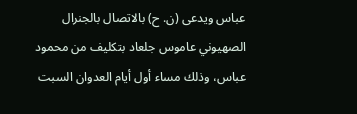عباس ويدعى (ن. ح) بالاتصال بالجنرال الصهيوني عاموس جلعاد بتكليف من محمود عباس، وذلك مساء أول أيام العدوان السبت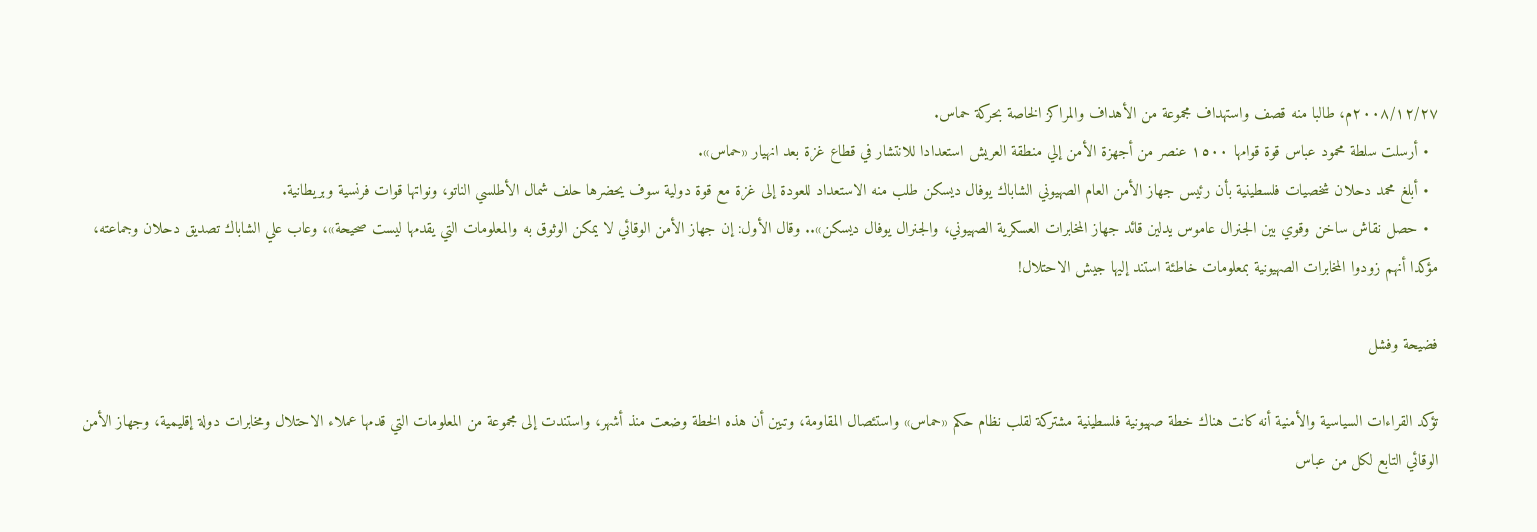۲۰۰۸/۱۲/۲۷م، طالبا منه قصف واستهداف مجموعة من الأهداف والمراكز الخاصة بحركة حماس.
  • أرسلت سلطة محمود عباس قوة قوامها ١٥٠٠ عنصر من أجهزة الأمن إلي منطقة العريش استعدادا للانتشار في قطاع غزة بعد انهيار «حماس».
  • أبلغ محمد دحلان شخصيات فلسطينية بأن رئيس جهاز الأمن العام الصهيوني الشاباك يوفال ديسكن طلب منه الاستعداد للعودة إلى غزة مع قوة دولية سوف يحضرها حلف شمال الأطلسي الناتو، ونواتها قوات فرنسية وبريطانية.
  • حصل نقاش ساخن وقوي بين الجنرال عاموس يدلين قائد جهاز المخابرات العسكرية الصهيوني، والجنرال يوفال ديسكن».. وقال الأول: إن جهاز الأمن الوقائي لا يمكن الوثوق به والمعلومات التي يقدمها ليست صحيحة»، وعاب علي الشاباك تصديق دحلان وجماعته، مؤكدا أنهم زودوا المخابرات الصهيونية بمعلومات خاطئة استند إليها جيش الاحتلال!

فضيحة وفشل

تؤكد القراءات السياسية والأمنية أنه كانت هناك خطة صهيونية فلسطينية مشتركة لقلب نظام حكم «حماس» واستئصال المقاومة، وتبين أن هذه الخطة وضعت منذ أشهر، واستندت إلى مجموعة من المعلومات التي قدمها عملاء الاحتلال ومخابرات دولة إقليمية، وجهاز الأمن الوقائي التابع لكل من عباس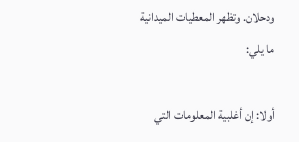ودحلان. وتظهر المعطيات الميدانية ما يلي:

أولا: إن أغلبية المعلومات التي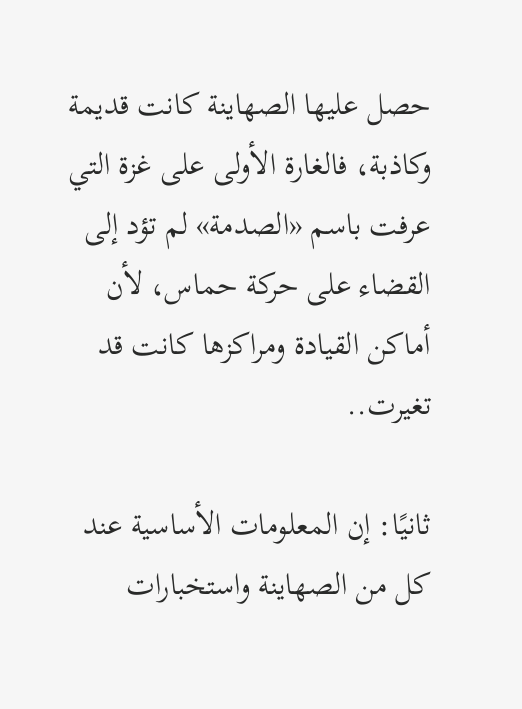حصل عليها الصهاينة كانت قديمة وكاذبة، فالغارة الأولى على غزة التي عرفت باسم «الصدمة» لم تؤد إلى القضاء على حركة حماس، لأن أماكن القيادة ومراكزها كانت قد تغيرت..

ثانيًا: إن المعلومات الأساسية عند كل من الصهاينة واستخبارات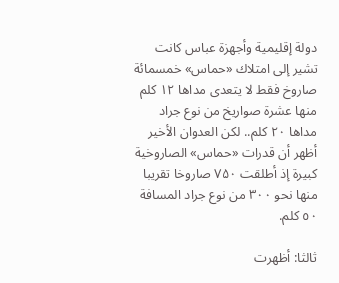دولة إقليمية وأجهزة عباس كانت تشير إلى امتلاك «حماس» خمسمائة صاروخ فقط لا يتعدى مداها ۱۲ كلم منها عشرة صواريخ من نوع جراد مداها ۲۰ كلم.. لكن العدوان الأخير أظهر أن قدرات «حماس» الصاروخية كبيرة إذ أطلقت ۷۵۰ صاروخا تقريبا منها نحو ۳۰۰ من نوع جراد المسافة ٥٠ كلم.

ثالثا: أظهرت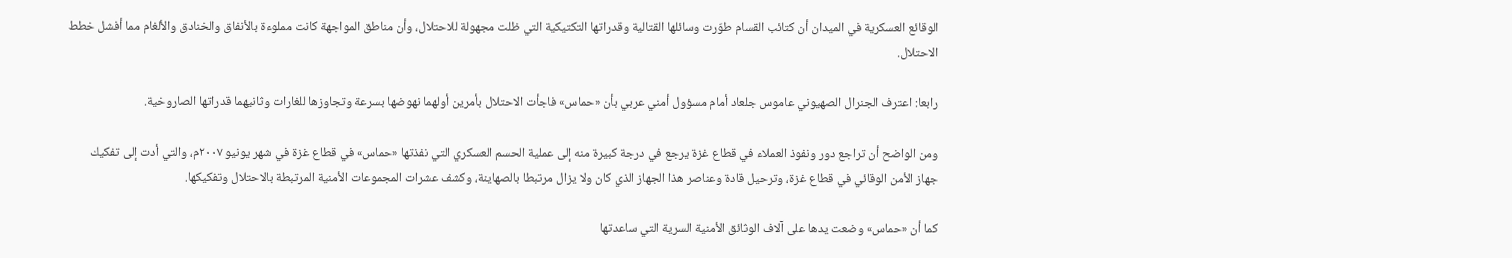الوقائع العسكرية في الميدان أن كتائب القسام طوّرت وسائلها القتالية وقدراتها التكتيكية التي ظلت مجهولة للاحتلال، وأن مناطق المواجهة كانت مملوءة بالأنفاق والخنادق والألغام مما أفشل خطط الاحتلال.

رابعا: اعترف الجنرال الصهيوني عاموس جلعاد أمام مسؤول أمني عربي بأن «حماس» فاجأت الاحتلال بأمرين أولهما نهوضها بسرعة وتجاوزها للغارات وثانيهما قدراتها الصاروخية.

ومن الواضح أن تراجع دور ونفوذ العملاء في قطاع غزة يرجع في درجة كبيرة منه إلى عملية الحسم العسكري التي نفذتها «حماس» في قطاع غزة في شهر يونيو ۲۰۰۷م، والتي أدت إلى تفكيك جهاز الأمن الوقائي في قطاع غزة، وترحيل قادة وعناصر هذا الجهاز الذي كان ولا يزال مرتبطا بالصهاينة، وكشف عشرات المجموعات الأمنية المرتبطة بالاحتلال وتفكيكها.

كما أن «حماس» وضعت يدها على آلاف الوثائق الأمنية السرية التي ساعدتها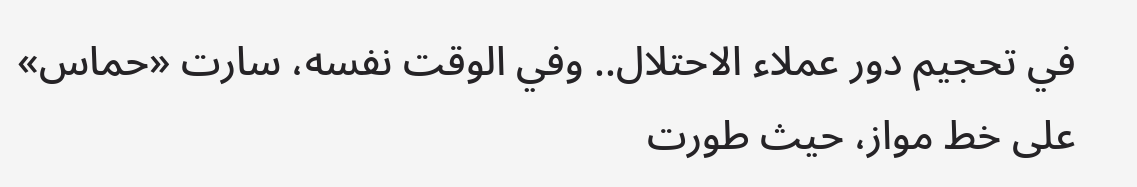في تحجيم دور عملاء الاحتلال.. وفي الوقت نفسه، سارت «حماس» على خط مواز، حيث طورت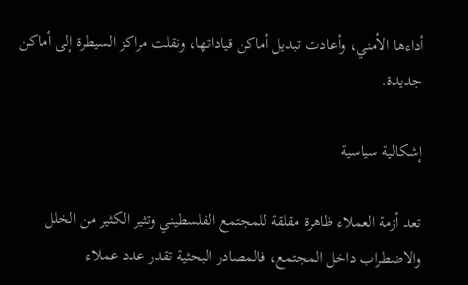أداءها الأمني، وأعادت تبديل أماكن قياداتها، ونقلت مراكز السيطرة إلى أماكن جديدة.

إشكالية سياسية

تعد أزمة العملاء ظاهرة مقلقة للمجتمع الفلسطيني وتثير الكثير من الخلل والاضطراب داخل المجتمع، فالمصادر البحثية تقدر عدد عملاء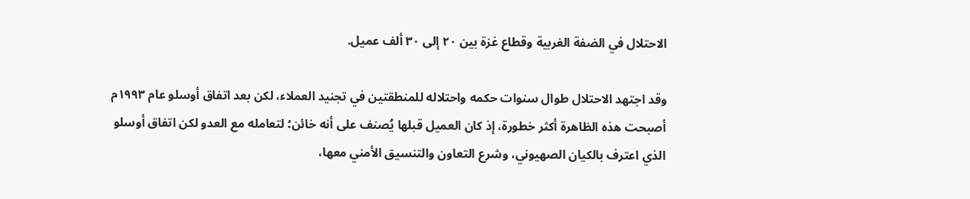الاحتلال في الضفة الغربية وقطاع غزة بين ٢٠ إلى ٣٠ ألف عميل.

وقد اجتهد الاحتلال طوال سنوات حكمه واحتلاله للمنطقتين في تجنيد العملاء، لكن بعد اتفاق أوسلو عام ١٩٩٣م أصبحت هذه الظاهرة أكثر خطورة، إذ كان العميل قبلها يُصنف على أنه خائن؛ لتعامله مع العدو لكن اتفاق أوسلو الذي اعترف بالكيان الصهيوني، وشرع التعاون والتنسيق الأمني معها،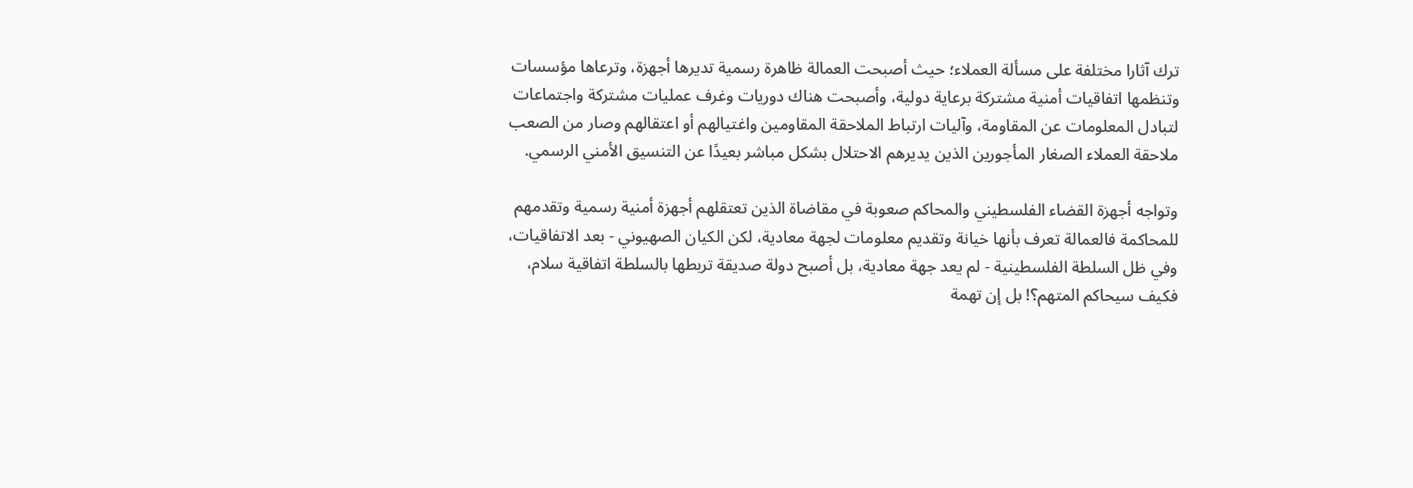ترك آثارا مختلفة على مسألة العملاء؛ حيث أصبحت العمالة ظاهرة رسمية تديرها أجهزة، وترعاها مؤسسات وتنظمها اتفاقيات أمنية مشتركة برعاية دولية، وأصبحت هناك دوريات وغرف عمليات مشتركة واجتماعات لتبادل المعلومات عن المقاومة، وآليات ارتباط الملاحقة المقاومين واغتيالهم أو اعتقالهم وصار من الصعب ملاحقة العملاء الصغار المأجورين الذين يديرهم الاحتلال بشكل مباشر بعيدًا عن التنسيق الأمني الرسمي.

وتواجه أجهزة القضاء الفلسطيني والمحاكم صعوبة في مقاضاة الذين تعتقلهم أجهزة أمنية رسمية وتقدمهم للمحاكمة فالعمالة تعرف بأنها خيانة وتقديم معلومات لجهة معادية، لكن الكيان الصهيوني - بعد الاتفاقيات، وفي ظل السلطة الفلسطينية - لم يعد جهة معادية، بل أصبح دولة صديقة تربطها بالسلطة اتفاقية سلام، فكيف سيحاكم المتهم؟! بل إن تهمة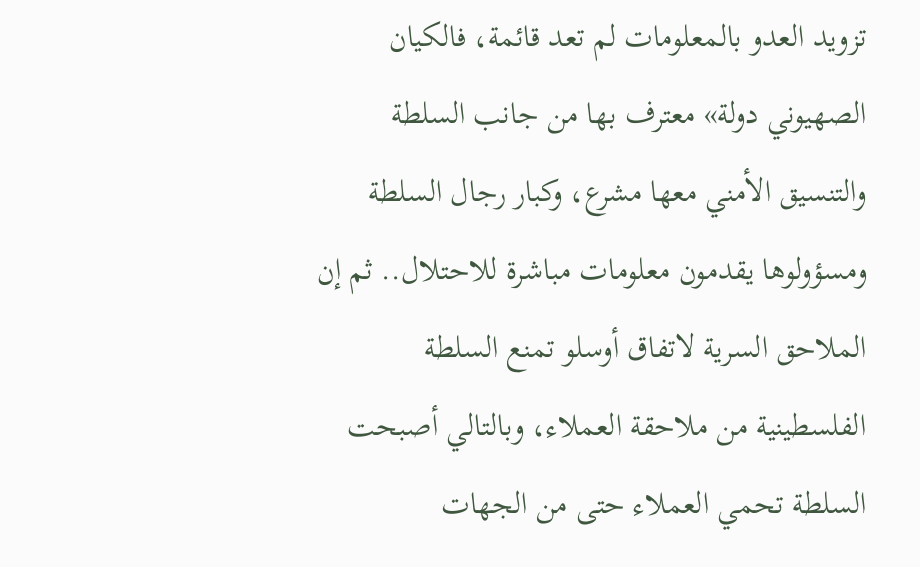تزويد العدو بالمعلومات لم تعد قائمة، فالكيان الصهيوني دولة» معترف بها من جانب السلطة والتنسيق الأمني معها مشرع، وكبار رجال السلطة ومسؤولوها يقدمون معلومات مباشرة للاحتلال.. ثم إن الملاحق السرية لاتفاق أوسلو تمنع السلطة الفلسطينية من ملاحقة العملاء، وبالتالي أصبحت السلطة تحمي العملاء حتى من الجهات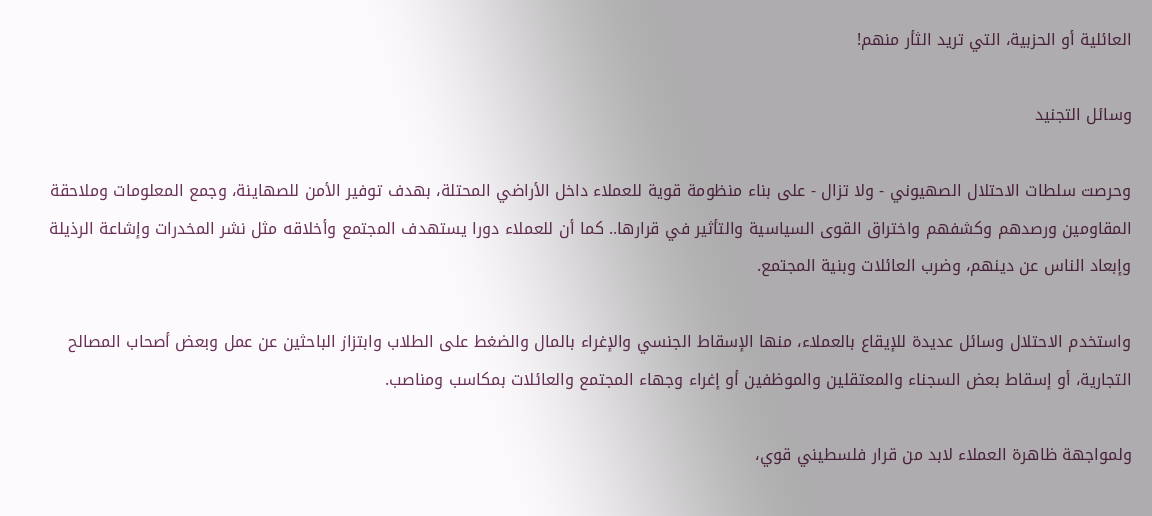العائلية أو الحزبية، التي تريد الثأر منهم!

وسائل التجنيد

وحرصت سلطات الاحتلال الصهيوني - ولا تزال - على بناء منظومة قوية للعملاء داخل الأراضي المحتلة، بهدف توفير الأمن للصهاينة، وجمع المعلومات وملاحقة المقاومين ورصدهم وكشفهم واختراق القوى السياسية والتأثير في قرارها.. كما أن للعملاء دورا يستهدف المجتمع وأخلاقه مثل نشر المخدرات وإشاعة الرذيلة وإبعاد الناس عن دينهم، وضرب العائلات وبنية المجتمع.

واستخدم الاحتلال وسائل عديدة للإيقاع بالعملاء، منها الإسقاط الجنسي والإغراء بالمال والضغط على الطلاب وابتزاز الباحثين عن عمل وبعض أصحاب المصالح التجارية، أو إسقاط بعض السجناء والمعتقلين والموظفين أو إغراء وجهاء المجتمع والعائلات بمكاسب ومناصب.

ولمواجهة ظاهرة العملاء لابد من قرار فلسطيني قوي،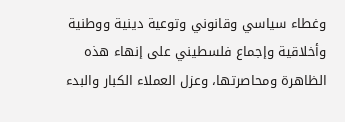وغطاء سياسي وقانوني وتوعية دينية ووطنية وأخلاقية وإجماع فلسطيني على إنهاء هذه الظاهرة ومحاصرتها، وعزل العملاء الكبار والبدء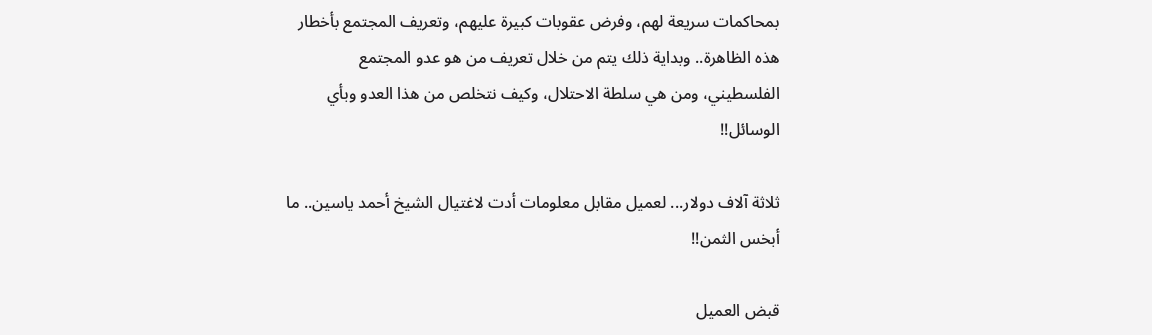بمحاكمات سريعة لهم، وفرض عقوبات كبيرة عليهم، وتعريف المجتمع بأخطار هذه الظاهرة.. وبداية ذلك يتم من خلال تعريف من هو عدو المجتمع الفلسطيني، ومن هي سلطة الاحتلال، وكيف نتخلص من هذا العدو وبأي الوسائل!!

ثلاثة آلاف دولار... لعميل مقابل معلومات أدت لاغتيال الشيخ أحمد ياسين.. ما أبخس الثمن!!

قبض العميل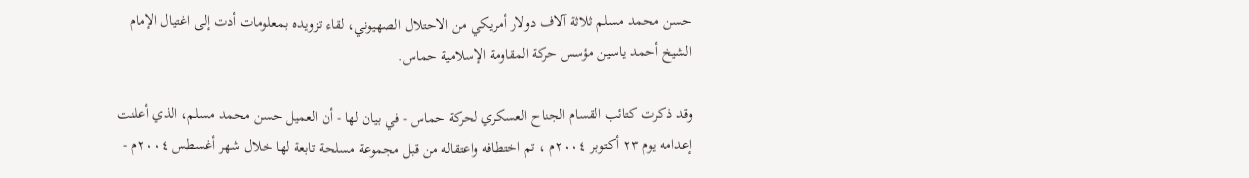حسن محمد مسلم ثلاثة آلاف دولار أمريكي من الاحتلال الصهيوني، لقاء تزويده بمعلومات أدت إلى اغتيال الإمام الشيخ أحمد ياسين مؤسس حركة المقاومة الإسلامية حماس.

وقد ذكرت كتائب القسام الجناح العسكري لحركة حماس - في بيان لها - أن العميل حسن محمد مسلم، الذي أعلنت إعدامه يوم ٢٣ أكتوبر ٢٠٠٤م ، تم اختطافه واعتقاله من قبل مجموعة مسلحة تابعة لها خلال شهر أغسطس ۲۰۰٤م -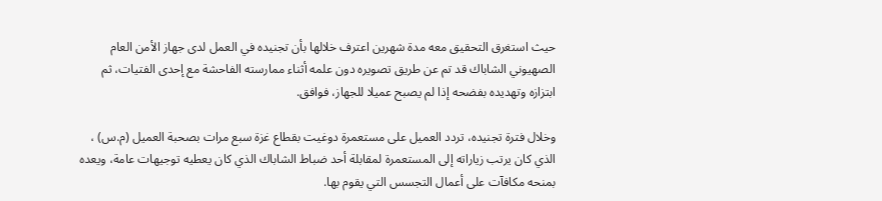حيث استغرق التحقيق معه مدة شهرين اعترف خلالها بأن تجنيده في العمل لدى جهاز الأمن العام الصهيوني الشاباك قد تم عن طريق تصويره دون علمه أثناء ممارسته الفاحشة مع إحدى الفتيات، ثم ابتزازه وتهديده بفضحه إذا لم يصبح عميلا للجهاز، فوافق.

وخلال فترة تجنيده، تردد العميل على مستعمرة دوغيت بقطاع غزة سبع مرات بصحبة العميل (م.س) ، الذي كان يرتب زياراته إلى المستعمرة لمقابلة أحد ضباط الشاباك الذي كان يعطيه توجيهات عامة، ويعده بمنحه مكافآت على أعمال التجسس التي يقوم بها.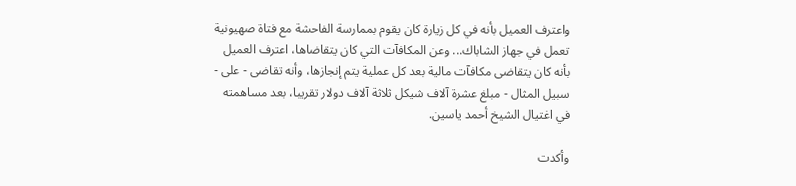واعترف العميل بأنه في كل زيارة كان يقوم بممارسة الفاحشة مع فتاة صهيونية تعمل في جهاز الشاباك... وعن المكافآت التي كان يتقاضاها، اعترف العميل بأنه كان يتقاضى مكافآت مالية بعد كل عملية يتم إنجازها، وأنه تقاضى - على - سبيل المثال - مبلغ عشرة آلاف شيكل ثلاثة آلاف دولار تقريبا، بعد مساهمته في اغتيال الشيخ أحمد ياسين.

وأكدت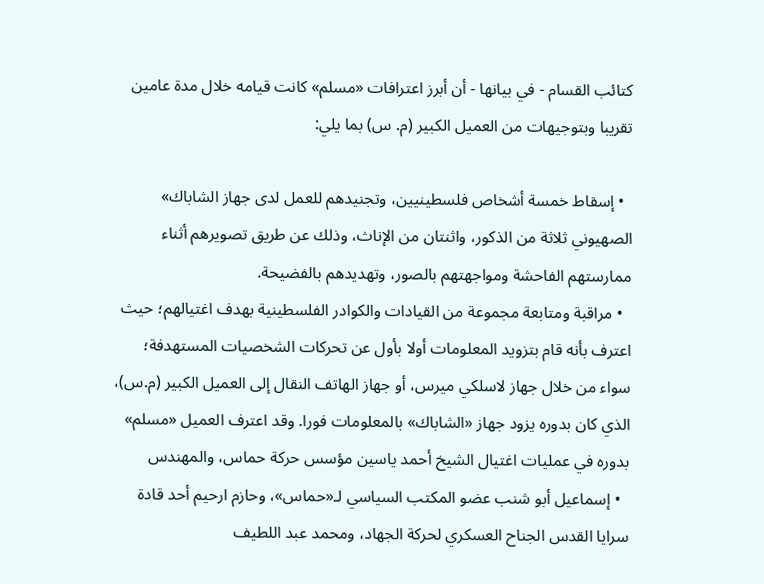كتائب القسام - في بيانها - أن أبرز اعترافات «مسلم» كانت قيامه خلال مدة عامين تقريبا وبتوجيهات من العميل الكبير (م. س) بما يلي:

  • إسقاط خمسة أشخاص فلسطينيين، وتجنيدهم للعمل لدى جهاز الشاباك» الصهيوني ثلاثة من الذكور، واثنتان من الإناث، وذلك عن طريق تصويرهم أثناء ممارستهم الفاحشة ومواجهتهم بالصور، وتهديدهم بالفضيحة.
  • مراقبة ومتابعة مجموعة من القيادات والكوادر الفلسطينية بهدف اغتيالهم؛ حيث اعترف بأنه قام بتزويد المعلومات أولا بأول عن تحركات الشخصيات المستهدفة؛ سواء من خلال جهاز لاسلكي ميرس، أو جهاز الهاتف النقال إلى العميل الكبير (م.س)، الذي كان بدوره يزود جهاز «الشاباك» بالمعلومات فورا. وقد اعترف العميل «مسلم» بدوره في عمليات اغتيال الشيخ أحمد ياسين مؤسس حركة حماس، والمهندس
  • إسماعيل أبو شنب عضو المكتب السياسي لـ«حماس»، وحازم ارحيم أحد قادة سرايا القدس الجناح العسكري لحركة الجهاد، ومحمد عبد اللطيف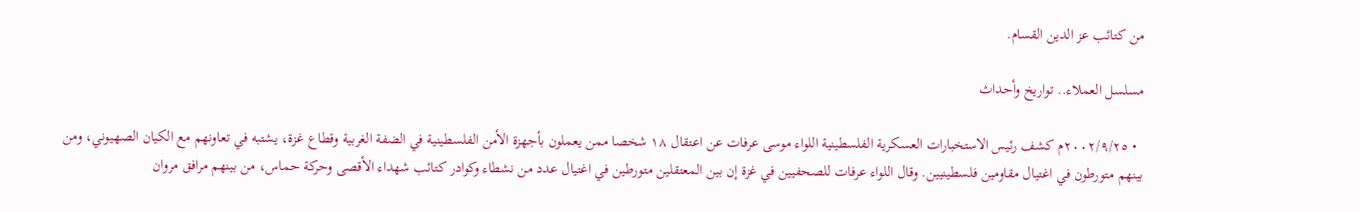من كتائب عز الدين القسام.

مسلسل العملاء.. تواريخ وأحداث

  • ٢٠٠٢/٩/٢٥م كشف رئيس الاستخبارات العسكرية الفلسطينية اللواء موسى عرفات عن اعتقال ۱۸ شخصا ممن يعملون بأجهزة الأمن الفلسطينية في الضفة الغربية وقطاع غزة، يشتبه في تعاونهم مع الكيان الصهيوني، ومن بينهم متورطون في اغتيال مقاومين فلسطينيين. وقال اللواء عرفات للصحفيين في غزة إن بين المعتقلين متورطين في اغتيال عدد من نشطاء وكوادر كتائب شهداء الأقصى وحركة حماس، من بينهم مرافق مروان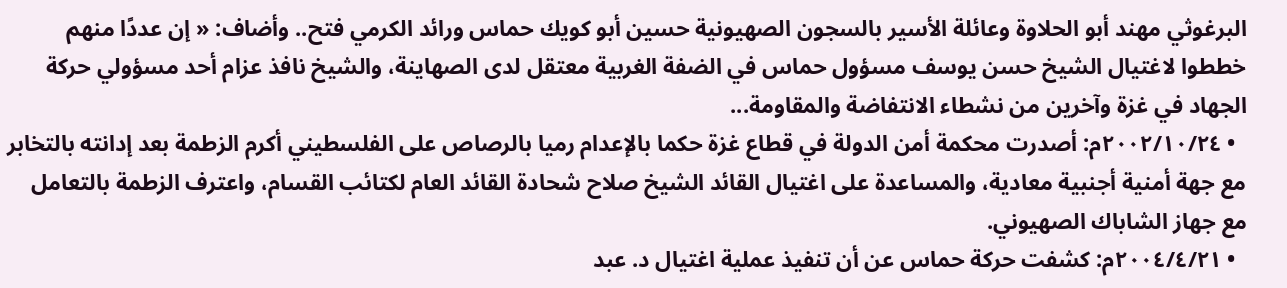البرغوثي مهند أبو الحلاوة وعائلة الأسير بالسجون الصهيونية حسين أبو كويك حماس ورائد الكرمي فتح.. وأضاف: « إن عددًا منهم خططوا لاغتيال الشيخ حسن يوسف مسؤول حماس في الضفة الغربية معتقل لدى الصهاينة، والشيخ نافذ عزام أحد مسؤولي حركة الجهاد في غزة وآخرين من نشطاء الانتفاضة والمقاومة...
  • ٢٠٠٢/١٠/٢٤م: أصدرت محكمة أمن الدولة في قطاع غزة حكما بالإعدام رميا بالرصاص على الفلسطيني أكرم الزطمة بعد إدانته بالتخابر مع جهة أمنية أجنبية معادية، والمساعدة على اغتيال القائد الشيخ صلاح شحادة القائد العام لكتائب القسام، واعترف الزطمة بالتعامل مع جهاز الشاباك الصهيوني.
  • ٢٠٠٤/٤/٢١م: كشفت حركة حماس عن أن تنفيذ عملية اغتيال د. عبد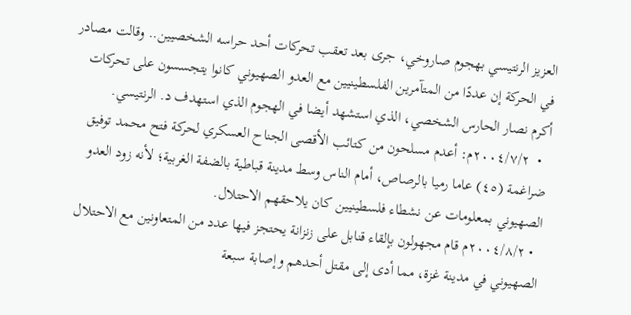العزيز الرنتيسي بهجوم صاروخي، جرى بعد تعقب تحركات أحد حراسه الشخصيين.. وقالت مصادر في الحركة إن عددًا من المتآمرين الفلسطينيين مع العدو الصهيوني كانوا يتجسسون على تحركات أكرم نصار الحارس الشخصي، الذي استشهد أيضا في الهجوم الذي استهدف د. الرنتيسي.
  •  ٢٠٠٤/٧/٢م: أعدم مسلحون من كتائب الأقصى الجناح العسكري لحركة فتح محمد توفيق ضراغمة (٤٥) عاما رميا بالرصاص، أمام الناس وسط مدينة قباطية بالضفة الغربية؛ لأنه زود العدو الصهيوني بمعلومات عن نشطاء فلسطينيين كان يلاحقهم الاحتلال.
  • ٢٠٠٤/٨/٢م قام مجهولون بإلقاء قنابل على زنزانة يحتجز فيها عدد من المتعاونين مع الاحتلال الصهيوني في مدينة غزة، مما أدى إلى مقتل أحدهم وإصابة سبعة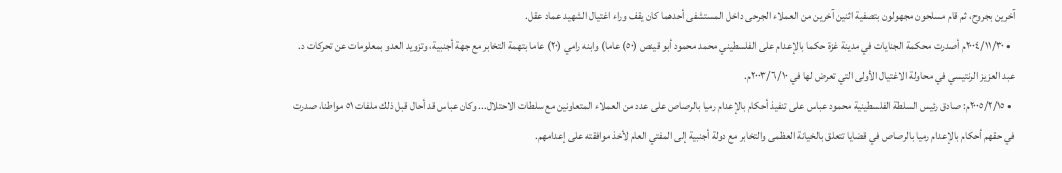آخرين بجروح، ثم قام مسلحون مجهولون بتصفية اثنين آخرين من العملاء الجرحى داخل المستشفى أحدهما كان يقف وراء اغتيال الشهيد عماد عقل.
  • ٢٠٠٤/١١/٣٠م أصدرت محكمة الجنايات في مدينة غزة حكما بالإعدام على الفلسطيني محمد محمود أبو قينص (٥٠) عاما) وابنه رامي (۲۰) عاما بتهمة التخابر مع جهة أجنبية، وتزويد العدو بمعلومات عن تحركات د. عبد العزيز الرنتيسي في محاولة الاغتيال الأولى التي تعرض لها في ٢٠٠٣/٦/١٠م.
  • ٢٠٠٥/٢/١٥م: صادق رئيس السلطة الفلسطينية محمود عباس على تنفيذ أحكام بالإعدام رميا بالرصاص على عدد من العملاء المتعاونين مع سلطات الاحتلال... وكان عباس قد أحال قبل ذلك ملفات ٥١ مواطنا، صدرت في حقهم أحكام بالإعدام رميا بالرصاص في قضايا تتعلق بالخيانة العظمى والتخابر مع دولة أجنبية إلى المفتي العام لأخذ موافقته على إعدامهم.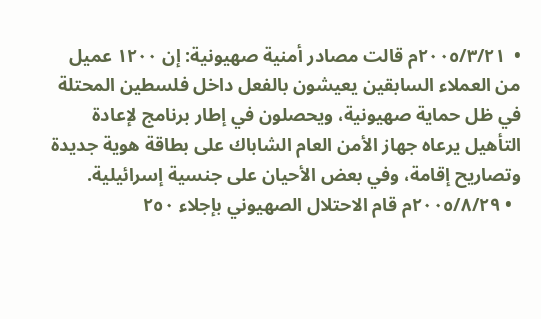•  ٢٠٠٥/٣/٢١م قالت مصادر أمنية صهيونية: إن ۱۲۰۰ عميل من العملاء السابقين يعيشون بالفعل داخل فلسطين المحتلة في ظل حماية صهيونية، ويحصلون في إطار برنامج لإعادة التأهيل يرعاه جهاز الأمن العام الشاباك على بطاقة هوية جديدة وتصاريح إقامة، وفي بعض الأحيان على جنسية إسرائيلية.
  • ٢٠٠٥/٨/٢٩م قام الاحتلال الصهيوني بإجلاء ٢٥٠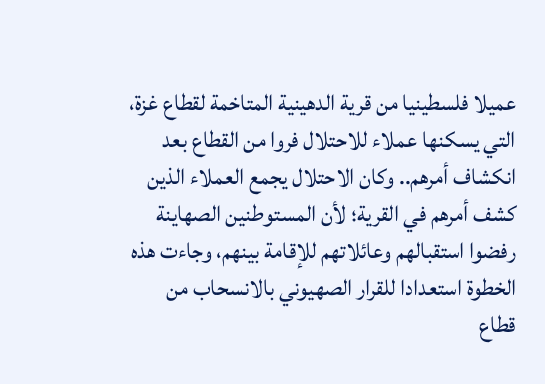عميلا فلسطينيا من قرية الدهينية المتاخمة لقطاع غزة، التي يسكنها عملاء للاحتلال فروا من القطاع بعد انكشاف أمرهم.. وكان الاحتلال يجمع العملاء الذين كشف أمرهم في القرية؛ لأن المستوطنين الصهاينة رفضوا استقبالهم وعائلاتهم للإقامة بينهم، وجاءت هذه الخطوة استعدادا للقرار الصهيوني بالانسحاب من قطاع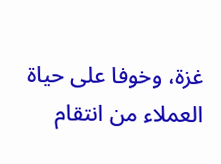غزة، وخوفا على حياة العملاء من انتقام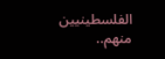الفلسطينيين منهم..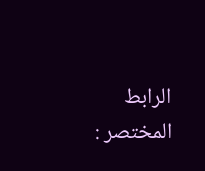الرابط المختصر :